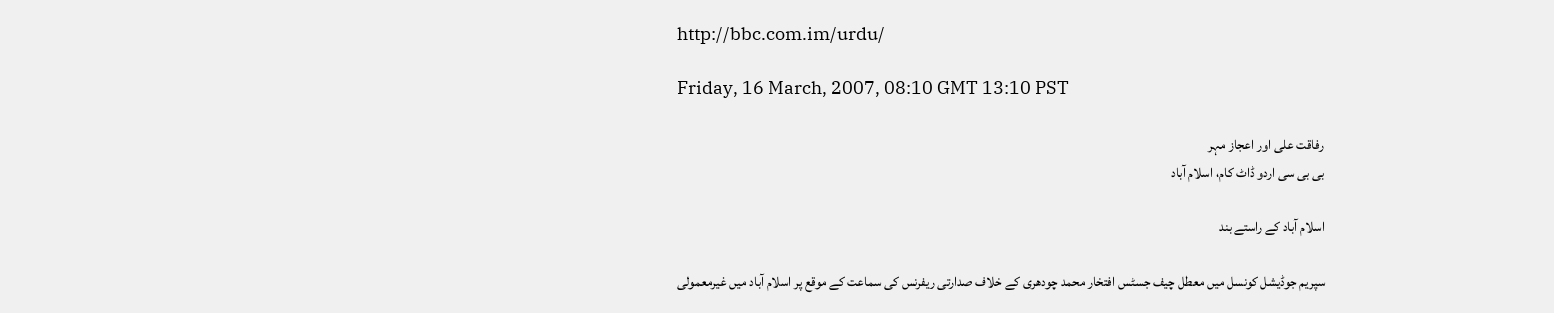http://bbc.com.im/urdu/

Friday, 16 March, 2007, 08:10 GMT 13:10 PST

رفاقت علی اور اعجاز مہر
بی بی سی اردو ڈاٹ کام، اسلام آباد

اسلام آباد کے راستے بند

سپریم جوڈیشل کونسل میں معطل چیف جسٹس افتخار محمد چودھری کے خلاف صدارتی ریفرنس کی سماعت کے موقع پر اسلام آباد میں غیرمعمولی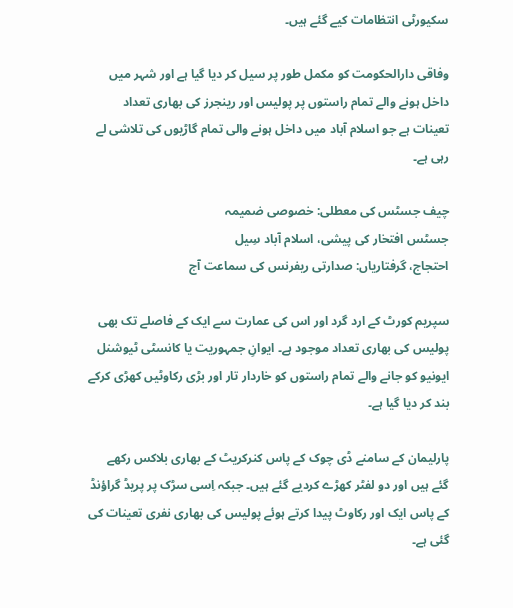سکیورٹی انتظامات کیے گئے ہیں۔

وفاقی دارالحکومت کو مکمل طور پر سیل کر دیا گیا ہے اور شہر میں داخل ہونے والے تمام راستوں پر پولیس اور رینجرز کی بھاری تعداد تعینات ہے جو اسلام آباد میں داخل ہونے والی تمام گاڑیوں کی تلاشی لے رہی ہے۔

چیف جسٹس کی معطلی: خصوصی ضمیمہ
جسٹس افتخار کی پیشی، اسلام آباد سِیل
احتجاج، گرفتاریاں: صدارتی ریفرنس کی سماعت آج

سپریم کورٹ کے ارد گرد اور اس کی عمارت سے ایک کے فاصلے تک بھی پولیس کی بھاری تعداد موجود ہے۔ ایوانِ جمہوریت یا کانسٹی ٹیوشنل ایونیو کو جانے والے تمام راستوں کو خاردار تار اور بڑی رکاوٹیں کھڑی کرکے بند کر دیا گیا ہے۔

پارلیمان کے سامنے ڈی چوک کے پاس کنرکریٹ کے بھاری بلاکس رکھے گئے ہیں اور دو لفٹر کھڑے کردیے گئے ہیں۔ جبکہ اِسی سڑک پر پریڈ گراؤنڈ کے پاس ایک اور رکاوٹ پیدا کرتے ہوئے پولیس کی بھاری نفری تعینات کی گئی ہے۔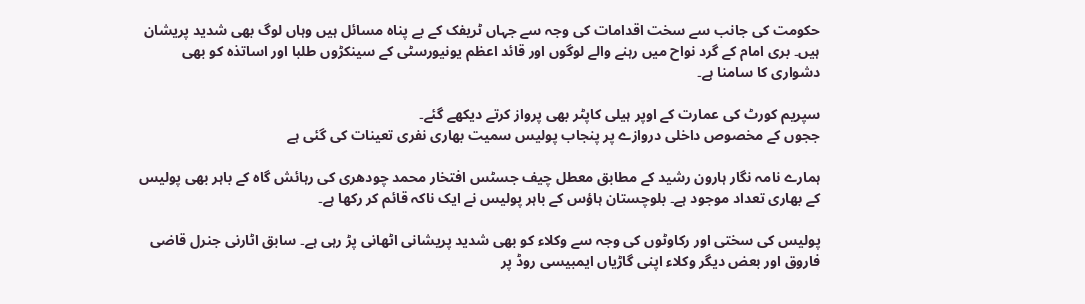حکومت کی جانب سے سخت اقدامات کی وجہ سے جہاں ٹریفک کے بے پناہ مسائل ہیں وہاں لوگ بھی شدید پریشان ہیں۔ بری امام کے گرد نواح میں رہنے والے لوگوں اور قائد اعظم یونیورسٹی کے سینکڑوں طلبا اور اساتذہ کو بھی دشواری کا سامنا ہے۔

سپریم کورٹ کی عمارت کے اوپر ہیلی کاپٹر بھی پرواز کرتے دیکھے گئے۔
ججوں کے مخصوص داخلی دروازے پر پنجاب پولیس سمیت بھاری نفری تعینات کی گئی ہے

ہمارے نامہ نگار ہارون رشید کے مطابق معطل چیف جسٹس افتخار محمد چودھری کی رہائش گاہ کے باہر بھی پولیس کے بھاری تعداد موجود ہے۔ بلوچستان ہاؤس کے باہر پولیس نے ایک ناکہ قائم کر رکھا ہے۔

پولیس کی سختی اور رکاوٹوں کی وجہ سے وکلاء کو بھی شدید پریشانی اٹھانی پڑ رہی ہے۔ سابق اٹارنی جنرل قاضی فاروق اور بعض دیگر وکلاء اپنی گاڑیاں ایمبیسی روڈ پر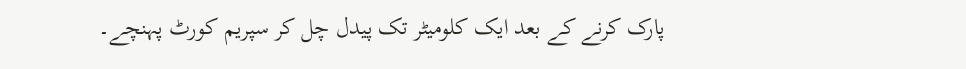پارک کرنے کے بعد ایک کلومیٹر تک پیدل چل کر سپریم کورٹ پہنچے۔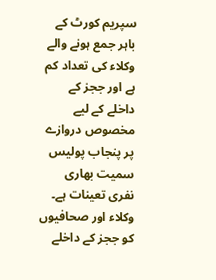سپریم کورٹ کے باہر جمع ہونے والے وکلاء کی تعداد کم ہے اور ججز کے داخلے کے لیے مخصوص دروازے پر پنجاب پولیس سمیت بھاری نفری تعینات ہے۔ وکلاء اور صحافیوں کو ججز کے داخلے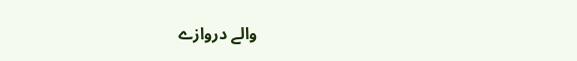والے دروازے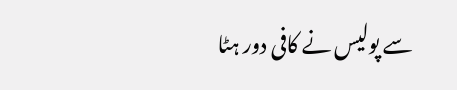سے پولیس نے کافی دور ہٹا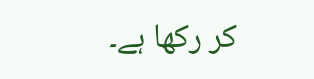کر رکھا ہے۔